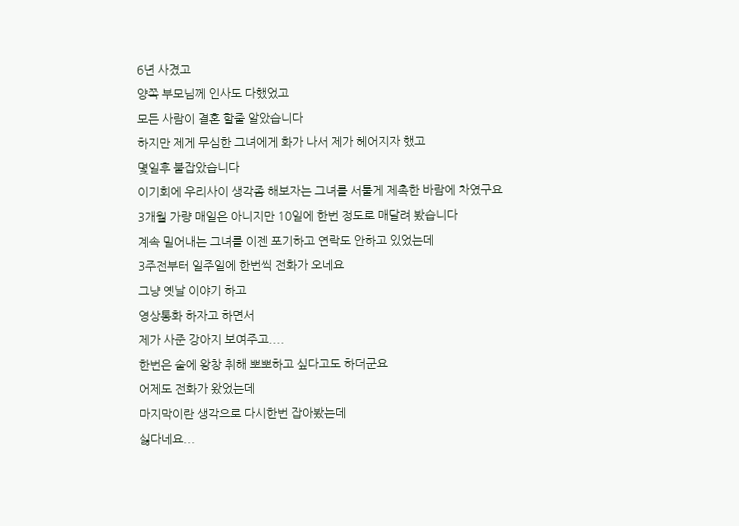6년 사겼고
양쪽 부모님께 인사도 다했었고
모든 사람이 결혼 할줄 알았습니다
하지만 제게 무심한 그녀에게 화가 나서 제가 헤어지자 했고
몇일후 붙잡았습니다
이기회에 우리사이 생각좀 해보자는 그녀를 서툴게 제촉한 바람에 차였구요
3개월 가량 매일은 아니지만 10일에 한번 정도로 매달려 봤습니다
계속 밀어내는 그녀를 이젠 포기하고 연락도 안하고 있었는데
3주전부터 일주일에 한번씩 전화가 오네요
그냥 옛날 이야기 하고
영상통화 하자고 하면서
제가 사준 강아지 보여주고....
한번은 술에 왕창 취해 뽀뽀하고 싶다고도 하더군요
어제도 전화가 왔었는데
마지막이란 생각으로 다시한번 잡아봤는데
싫다네요...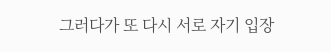그러다가 또 다시 서로 자기 입장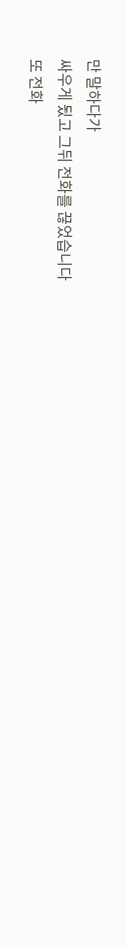만 말하다가
싸우게 됬고 그뒤 전화를 끊었습니다
또 전화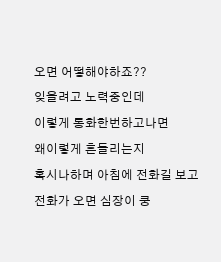오면 어떻해야하죠??
잊을려고 노력중인데
이렇게 통화한번하고나면
왜이렇게 흔들리는지
혹시나하며 아침에 전화길 보고
전화가 오면 심장이 쿵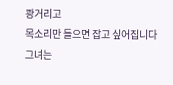쾅거리고
목소리만 들으면 잡고 싶어집니다
그녀는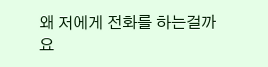왜 저에게 전화를 하는걸까요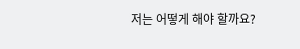저는 어떻게 해야 할까요?